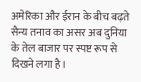अमेरिका और ईरान के बीच बढ़ते सैन्य तनाव का असर अब दुनिया के तेल बाजार पर स्पष्ट रूप से दिखने लगा है।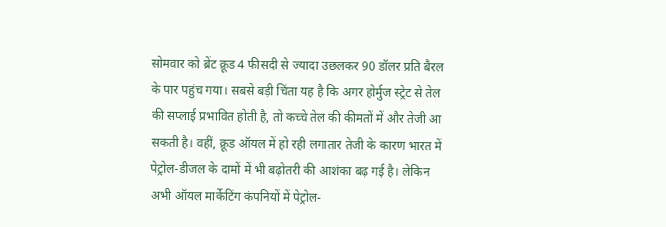सोमवार को ब्रेंट क्रूड 4 फीसदी से ज्यादा उछलकर 90 डॉलर प्रति बैरल के पार पहुंच गया। सबसे बड़ी चिंता यह है कि अगर होर्मुज स्ट्रेट से तेल की सप्लाई प्रभावित होती है, तो कच्चे तेल की कीमतों में और तेजी आ सकती है। वहीं, क्रूड ऑयल में हो रही लगातार तेजी के कारण भारत में पेट्रोल-डीजल के दामों में भी बढ़ोतरी की आशंका बढ़ गई है। लेकिन अभी ऑयल मार्केटिंग कंपनियों में पेट्रोल-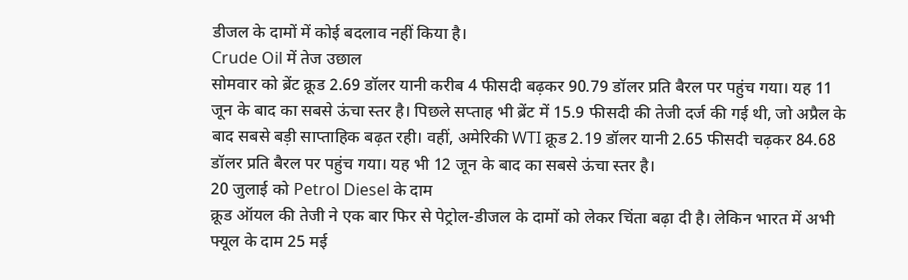डीजल के दामों में कोई बदलाव नहीं किया है।
Crude Oil में तेज उछाल
सोमवार को ब्रेंट क्रूड 2.69 डॉलर यानी करीब 4 फीसदी बढ़कर 90.79 डॉलर प्रति बैरल पर पहुंच गया। यह 11 जून के बाद का सबसे ऊंचा स्तर है। पिछले सप्ताह भी ब्रेंट में 15.9 फीसदी की तेजी दर्ज की गई थी, जो अप्रैल के बाद सबसे बड़ी साप्ताहिक बढ़त रही। वहीं, अमेरिकी WTI क्रूड 2.19 डॉलर यानी 2.65 फीसदी चढ़कर 84.68 डॉलर प्रति बैरल पर पहुंच गया। यह भी 12 जून के बाद का सबसे ऊंचा स्तर है।
20 जुलाई को Petrol Diesel के दाम
क्रूड ऑयल की तेजी ने एक बार फिर से पेट्रोल-डीजल के दामों को लेकर चिंता बढ़ा दी है। लेकिन भारत में अभी फ्यूल के दाम 25 मई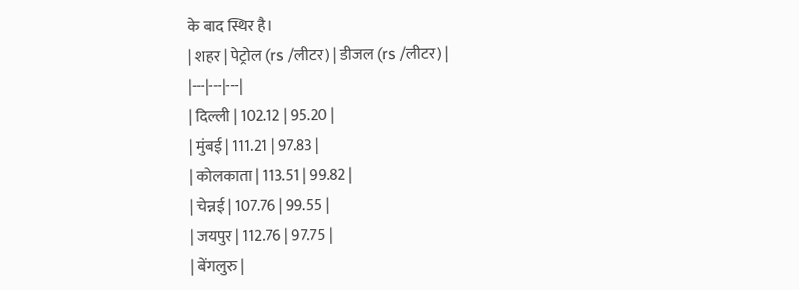के बाद स्थिर है।
| शहर | पेट्रोल (rs /लीटर) | डीजल (rs /लीटर) |
|---|---|---|
| दिल्ली | 102.12 | 95.20 |
| मुंबई | 111.21 | 97.83 |
| कोलकाता | 113.51 | 99.82 |
| चेन्नई | 107.76 | 99.55 |
| जयपुर | 112.76 | 97.75 |
| बेंगलुरु |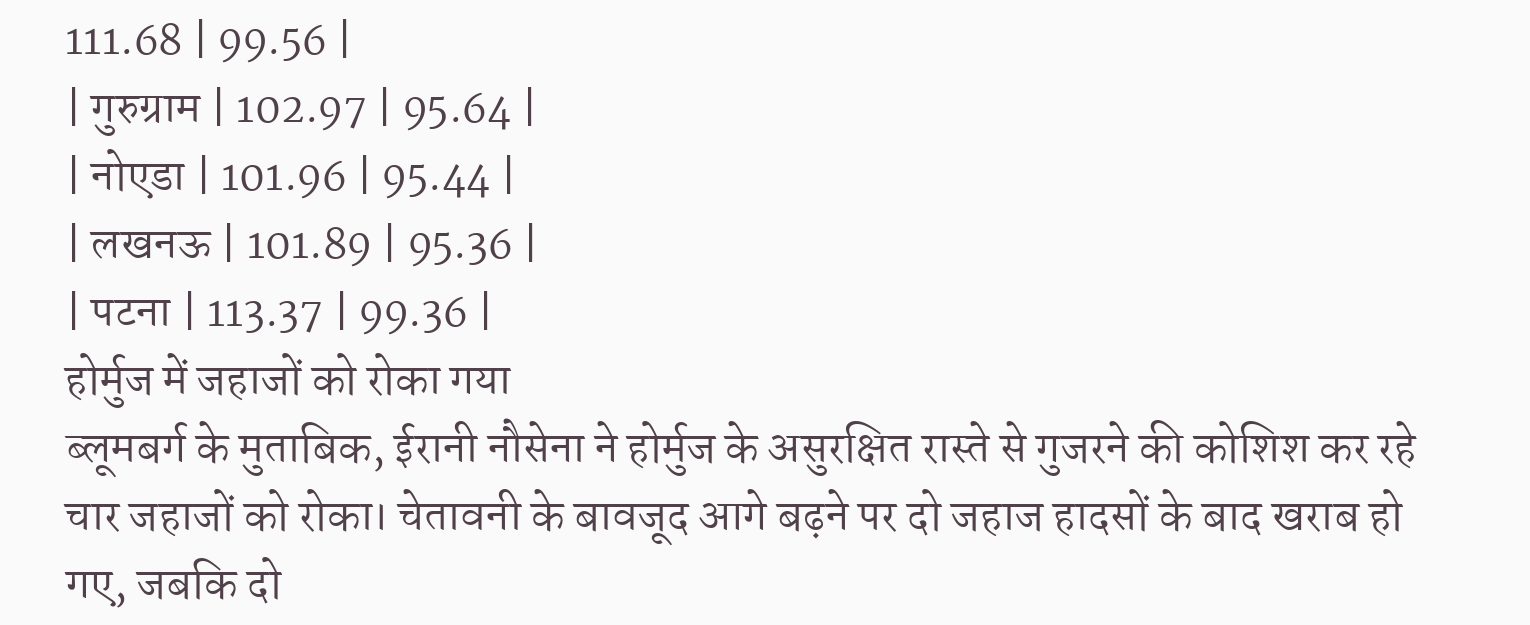111.68 | 99.56 |
| गुरुग्राम | 102.97 | 95.64 |
| नोएडा | 101.96 | 95.44 |
| लखनऊ | 101.89 | 95.36 |
| पटना | 113.37 | 99.36 |
होर्मुज में जहाजों को रोका गया
ब्लूमबर्ग के मुताबिक, ईरानी नौसेना ने होर्मुज के असुरक्षित रास्ते से गुजरने की कोशिश कर रहे चार जहाजों को रोका। चेतावनी के बावजूद आगे बढ़ने पर दो जहाज हादसों के बाद खराब हो गए, जबकि दो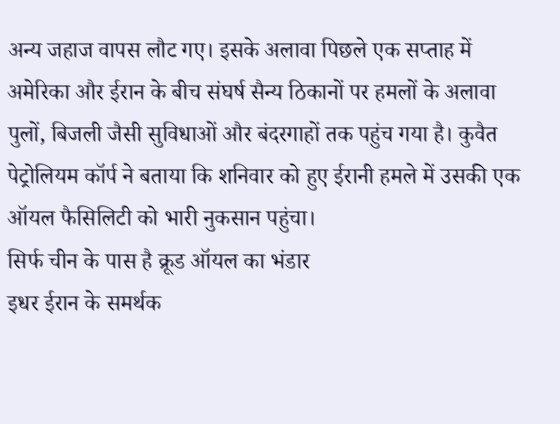अन्य जहाज वापस लौट गए। इसके अलावा पिछले एक सप्ताह में अमेरिका और ईरान के बीच संघर्ष सैन्य ठिकानों पर हमलों के अलावा पुलों, बिजली जैसी सुविधाओं और बंदरगाहों तक पहुंच गया है। कुवैत पेट्रोलियम कॉर्प ने बताया कि शनिवार को हुए ईरानी हमले में उसकी एक ऑयल फैसिलिटी को भारी नुकसान पहुंचा।
सिर्फ चीन के पास है क्रूड ऑयल का भंडार
इधर ईरान के समर्थक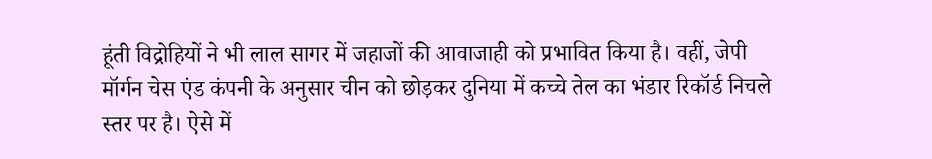हूंती विद्रोहियों ने भी लाल सागर में जहाजों की आवाजाही को प्रभावित किया है। वहीं, जेपी मॉर्गन चेस एंड कंपनी के अनुसार चीन को छोड़कर दुनिया में कच्चे तेल का भंडार रिकॉर्ड निचले स्तर पर है। ऐसे में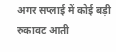अगर सप्लाई में कोई बड़ी रुकावट आती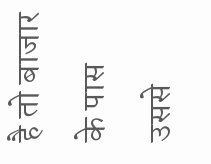है तो बाजार के पास उससे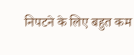निपटने के लिए बहुत कम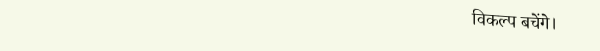विकल्प बचेंगे।